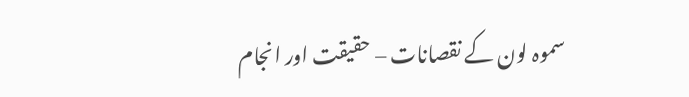سموہ لون کے نقصانات – حقیقت اور انجام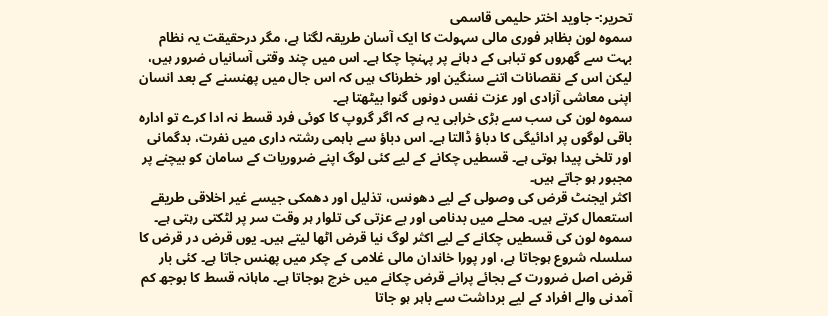تحریر:- جاوید اختر حلیمی قاسمی
سموہ لون بظاہر فوری مالی سہولت کا ایک آسان طریقہ لگتا ہے، مگر درحقیقت یہ نظام بہت سے گھروں کو تباہی کے دہانے پر پہنچا چکا ہے۔ اس میں چند وقتی آسانیاں ضرور ہیں، لیکن اس کے نقصانات اتنے سنگین اور خطرناک ہیں کہ اس جال میں پھنسنے کے بعد انسان اپنی معاشی آزادی اور عزت نفس دونوں گنوا بیٹھتا ہے۔
سموہ لون کی سب سے بڑی خرابی یہ ہے کہ اگر گروپ کا کوئی فرد قسط نہ ادا کرے تو ادارہ باقی لوگوں پر ادائیگی کا دباؤ ڈالتا ہے۔ اس دباؤ سے باہمی رشتہ داری میں نفرت، بدگمانی اور تلخی پیدا ہوتی ہے۔ قسطیں چکانے کے لیے کئی لوگ اپنے ضروریات کے سامان کو بیچنے پر مجبور ہو جاتے ہیں۔
اکثر ایجنٹ قرض کی وصولی کے لیے دھونس، تذلیل اور دھمکی جیسے غیر اخلاقی طریقے استعمال کرتے ہیں۔ محلے میں بدنامی اور بے عزتی کی تلوار ہر وقت سر پر لٹکتی رہتی ہے۔
سموہ لون کی قسطیں چکانے کے لیے اکثر لوگ نیا قرض اٹھا لیتے ہیں۔ یوں قرض در قرض کا سلسلہ شروع ہوجاتا ہے، اور پورا خاندان مالی غلامی کے چکر میں پھنس جاتا ہے۔ کئی بار قرض اصل ضرورت کے بجائے پرانے قرض چکانے میں خرچ ہوجاتا ہے۔ ماہانہ قسط کا بوجھ کم آمدنی والے افراد کے لیے برداشت سے باہر ہو جاتا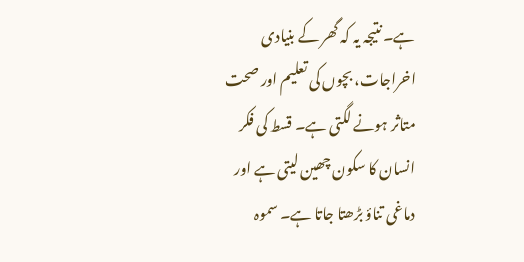ہے۔ نتیجہ یہ کہ گھر کے بنیادی اخراجات، بچوں کی تعلیم اور صحت متاثر ہونے لگتی ہے۔ قسط کی فکر انسان کا سکون چھین لیتی ہے اور دماغی تناؤ بڑھتا جاتا ہے۔ سموہ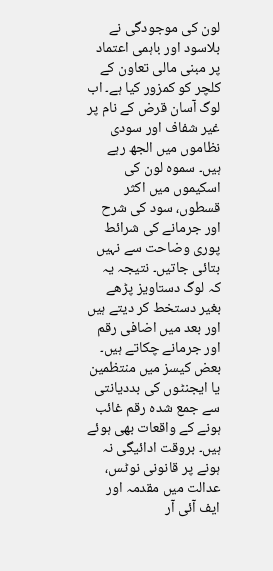لون کی موجودگی نے بلاسود اور باہمی اعتماد پر مبنی مالی تعاون کے کلچر کو کمزور کیا ہے۔ اب لوگ آسان قرض کے نام پر غیر شفاف اور سودی نظاموں میں الجھ رہے ہیں۔ سموہ لون کی اسکیموں میں اکثر قسطوں، سود کی شرح اور جرمانے کی شرائط پوری وضاحت سے نہیں بتائی جاتیں۔ نتیجہ یہ کہ لوگ دستاویز پڑھے بغیر دستخط کر دیتے ہیں اور بعد میں اضافی رقم اور جرمانے چکاتے ہیں۔ بعض کیسز میں منتظمین یا ایجنٹوں کی بددیانتی سے جمع شدہ رقم غائب ہونے کے واقعات بھی ہوئے ہیں۔ بروقت ادائیگی نہ ہونے پر قانونی نوٹس، عدالت میں مقدمہ اور ایف آئی آر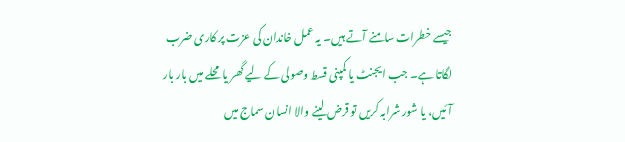جیسے خطرات سامنے آتے ہیں۔ یہ عمل خاندان کی عزت پر کاری ضرب لگاتا ہے۔ جب ایجنٹ یا کمپنی قسط وصولی کے لیے گھر یا محلے میں بار بار آئیں، یا شور شرابہ کریں تو قرض لینے والا انسان سماج میں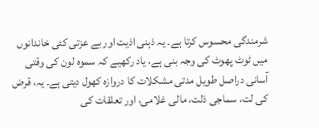شرمندگی محسوس کرتا ہے۔ یہ ذہنی اذیت اور بے عزتی کئی خاندانوں میں ٹوٹ پھوٹ کی وجہ بنی ہے، یاد رکھیے کہ سموہ لون کی وقتی آسانی دراصل طویل مدتی مشکلات کا دروازہ کھول دیتی ہے۔ یہ، قرض کی لت، سماجی ذلت، مالی غلامی، اور تعلقات کی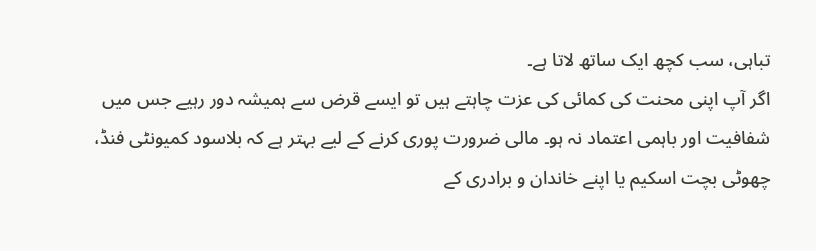تباہی، سب کچھ ایک ساتھ لاتا ہے۔
اگر آپ اپنی محنت کی کمائی کی عزت چاہتے ہیں تو ایسے قرض سے ہمیشہ دور رہیے جس میں شفافیت اور باہمی اعتماد نہ ہو۔ مالی ضرورت پوری کرنے کے لیے بہتر ہے کہ بلاسود کمیونٹی فنڈ، چھوٹی بچت اسکیم یا اپنے خاندان و برادری کے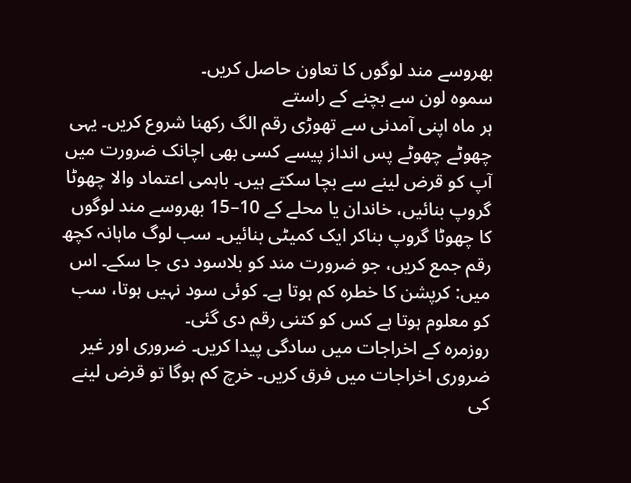بھروسے مند لوگوں کا تعاون حاصل کریں۔
سموہ لون سے بچنے کے راستے
ہر ماہ اپنی آمدنی سے تھوڑی رقم الگ رکھنا شروع کریں۔ یہی چھوٹے چھوٹے پس انداز پیسے کسی بھی اچانک ضرورت میں آپ کو قرض لینے سے بچا سکتے ہیں۔ باہمی اعتماد والا چھوٹا گروپ بنائیں، خاندان یا محلے کے 10–15 بھروسے مند لوگوں کا چھوٹا گروپ بناکر ایک کمیٹی بنائیں۔ سب لوگ ماہانہ کچھ رقم جمع کریں، جو ضرورت مند کو بلاسود دی جا سکے۔ اس میں: کرپشن کا خطرہ کم ہوتا ہے۔ کوئی سود نہیں ہوتا، سب کو معلوم ہوتا ہے کس کو کتنی رقم دی گئی۔
روزمرہ کے اخراجات میں سادگی پیدا کریں۔ ضروری اور غیر ضروری اخراجات میں فرق کریں۔ خرچ کم ہوگا تو قرض لینے کی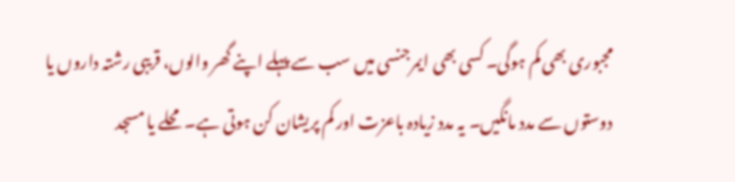مجبوری بھی کم ہوگی۔ کسی بھی ایمرجنسی میں سب سے پہلے اپنے گھر والوں، قریبی رشتہ داروں یا دوستوں سے مدد مانگیں۔ یہ مدد زیادہ باعزت اور کم پریشان کن ہوتی ہے۔ محلے یا مسجد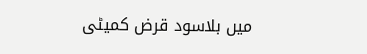میں بلاسود قرض کمیٹی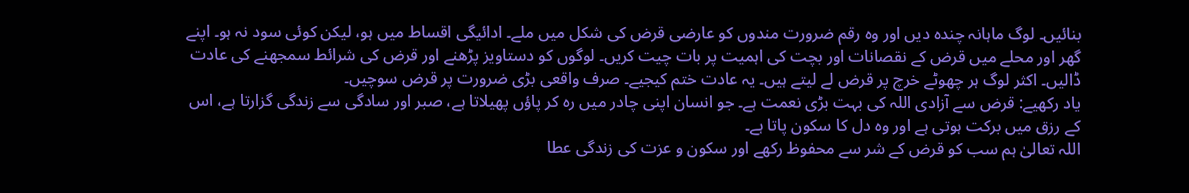بنائیں۔ لوگ ماہانہ چندہ دیں اور وہ رقم ضرورت مندوں کو عارضی قرض کی شکل میں ملے۔ ادائیگی اقساط میں ہو، لیکن کوئی سود نہ ہو۔ اپنے گھر اور محلے میں قرض کے نقصانات اور بچت کی اہمیت پر بات چیت کریں۔ لوگوں کو دستاویز پڑھنے اور قرض کی شرائط سمجھنے کی عادت ڈالیں۔ اکثر لوگ ہر چھوٹے خرچ پر قرض لے لیتے ہیں۔ یہ عادت ختم کیجیے۔ صرف واقعی بڑی ضرورت پر قرض سوچیں۔
یاد رکھیے: قرض سے آزادی اللہ کی بہت بڑی نعمت ہے۔ جو انسان اپنی چادر میں رہ کر پاؤں پھیلاتا ہے، صبر اور سادگی سے زندگی گزارتا ہے، اس کے رزق میں برکت ہوتی ہے اور وہ دل کا سکون پاتا ہے۔
اللہ تعالیٰ ہم سب کو قرض کے شر سے محفوظ رکھے اور سکون و عزت کی زندگی عطا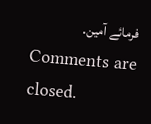فرمائے آمین.
Comments are closed.